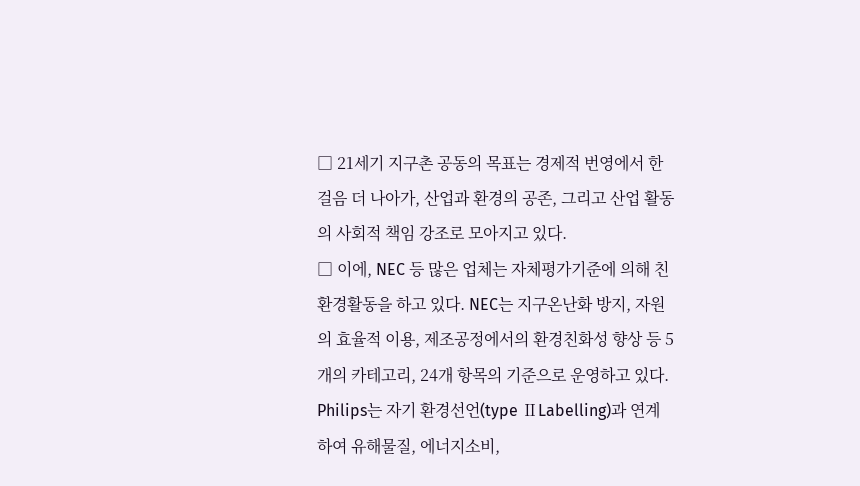□ 21세기 지구촌 공동의 목표는 경제적 번영에서 한 걸음 더 나아가, 산업과 환경의 공존, 그리고 산업 활동의 사회적 책임 강조로 모아지고 있다.
□ 이에, NEC 등 많은 업체는 자체평가기준에 의해 친환경활동을 하고 있다. NEC는 지구온난화 방지, 자원의 효율적 이용, 제조공정에서의 환경친화성 향상 등 5개의 카테고리, 24개 항목의 기준으로 운영하고 있다. Philips는 자기 환경선언(type ⅡLabelling)과 연계하여 유해물질, 에너지소비,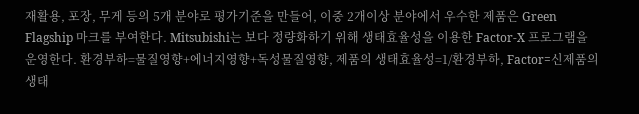재활용, 포장, 무게 등의 5개 분야로 평가기준을 만들어, 이중 2개이상 분야에서 우수한 제품은 Green Flagship 마크를 부여한다. Mitsubishi는 보다 정량화하기 위해 생태효율성을 이용한 Factor-X 프로그램을 운영한다. 환경부하=물질영향+에너지영향+독성물질영향, 제품의 생태효율성=1/환경부하, Factor=신제품의 생태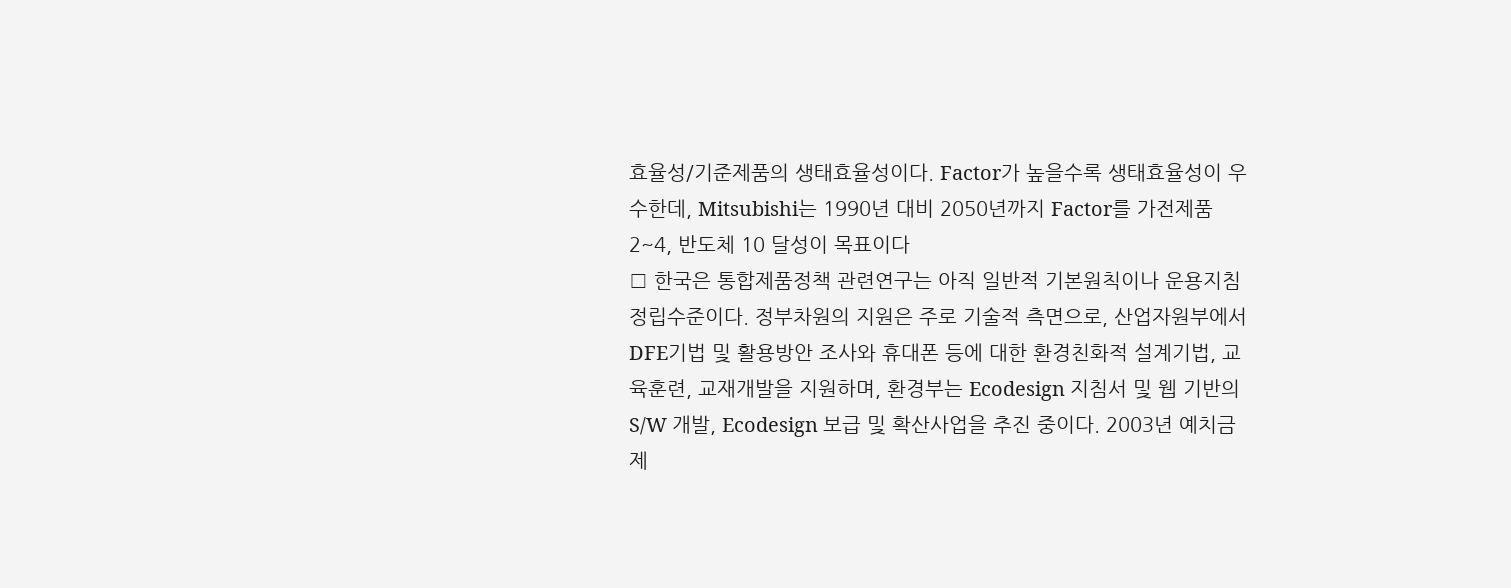효율성/기준제품의 생태효율성이다. Factor가 높을수록 생태효율성이 우수한데, Mitsubishi는 1990년 대비 2050년까지 Factor를 가전제품 2~4, 반도체 10 달성이 목표이다
□ 한국은 통합제품정책 관련연구는 아직 일반적 기본원칙이나 운용지침 정립수준이다. 정부차원의 지원은 주로 기술적 측면으로, 산업자원부에서 DFE기법 및 활용방안 조사와 휴대폰 등에 대한 환경친화적 설계기법, 교육훈련, 교재개발을 지원하며, 환경부는 Ecodesign 지침서 및 웹 기반의 S/W 개발, Ecodesign 보급 및 확산사업을 추진 중이다. 2003년 예치금제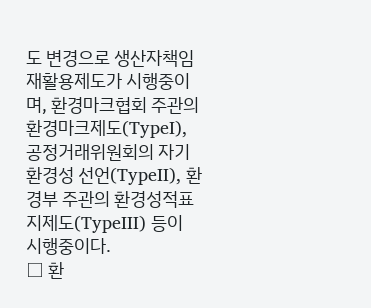도 변경으로 생산자책임 재활용제도가 시행중이며, 환경마크협회 주관의 환경마크제도(TypeⅠ), 공정거래위원회의 자기 환경성 선언(TypeⅡ), 환경부 주관의 환경성적표지제도(TypeⅢ) 등이 시행중이다.
□ 환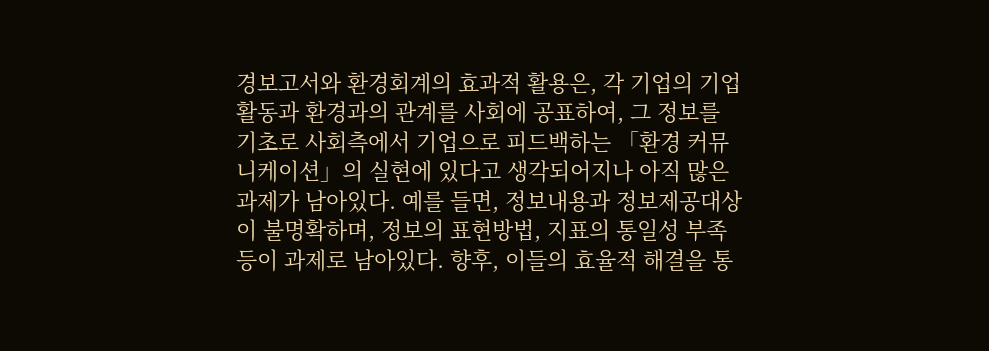경보고서와 환경회계의 효과적 활용은, 각 기업의 기업 활동과 환경과의 관계를 사회에 공표하여, 그 정보를 기초로 사회측에서 기업으로 피드백하는 「환경 커뮤니케이션」의 실현에 있다고 생각되어지나 아직 많은 과제가 남아있다. 예를 들면, 정보내용과 정보제공대상이 불명확하며, 정보의 표현방법, 지표의 통일성 부족 등이 과제로 남아있다. 향후, 이들의 효율적 해결을 통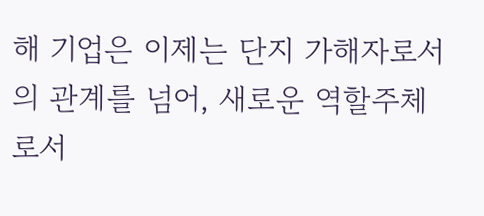해 기업은 이제는 단지 가해자로서의 관계를 넘어, 새로운 역할주체로서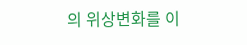의 위상변화를 이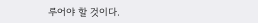루어야 할 것이다.